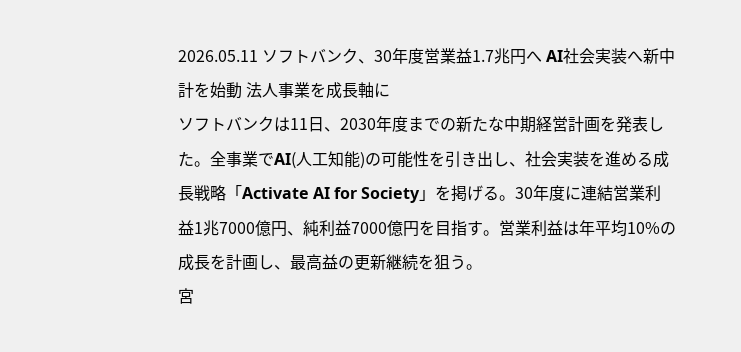2026.05.11 ソフトバンク、30年度営業益1.7兆円へ AI社会実装へ新中計を始動 法人事業を成長軸に
ソフトバンクは11日、2030年度までの新たな中期経営計画を発表した。全事業でAI(人工知能)の可能性を引き出し、社会実装を進める成長戦略「Activate AI for Society」を掲げる。30年度に連結営業利益1兆7000億円、純利益7000億円を目指す。営業利益は年平均10%の成長を計画し、最高益の更新継続を狙う。
宮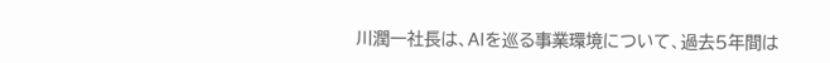川潤一社長は、AIを巡る事業環境について、過去5年間は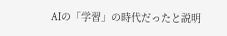AIの「学習」の時代だったと説明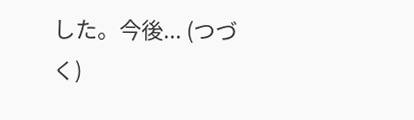した。今後... (つづく)